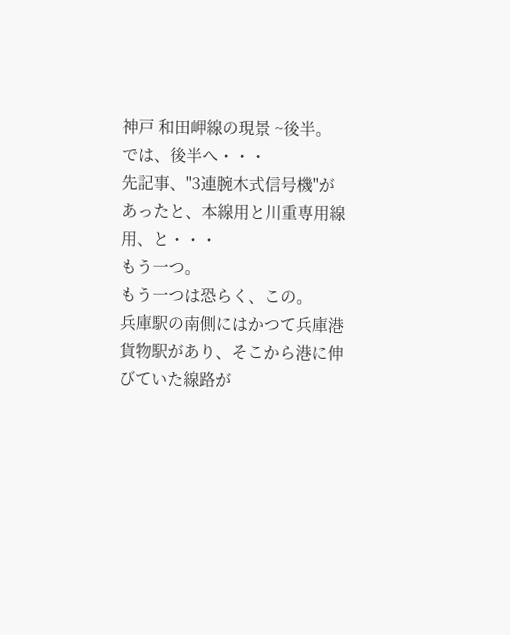神戸 和田岬線の現景 ~後半。
では、後半へ・・・
先記事、"3連腕木式信号機"があったと、本線用と川重専用線用、と・・・
もう一つ。
もう一つは恐らく、この。
兵庫駅の南側にはかつて兵庫港貨物駅があり、そこから港に伸びていた線路が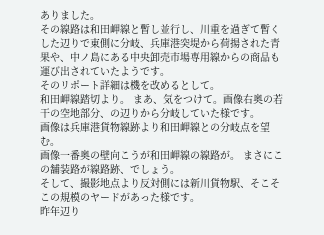ありました。
その線路は和田岬線と暫し並行し、川重を過ぎて暫くした辺りで東側に分岐、兵庫港突堤から荷揚された青果や、中ノ島にある中央卸売市場専用線からの商品も運び出されていたようです。
そのリポート詳細は機を改めるとして。
和田岬線踏切より。 まあ、気をつけて。画像右奥の若干の空地部分、の辺りから分岐していた様です。
画像は兵庫港貨物線跡より和田岬線との分岐点を望む。
画像一番奥の壁向こうが和田岬線の線路が。 まさにこの舗装路が線路跡、でしょう。
そして、撮影地点より反対側には新川貨物駅、そこそこの規模のヤードがあった様です。
昨年辺り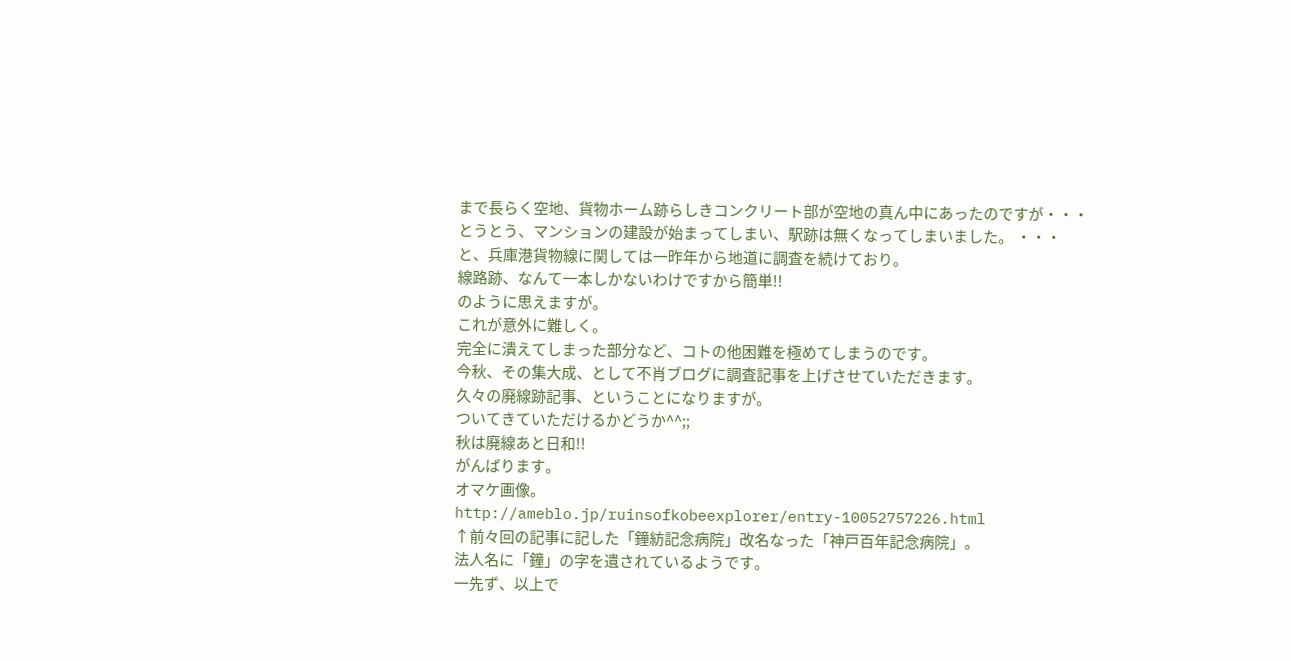まで長らく空地、貨物ホーム跡らしきコンクリート部が空地の真ん中にあったのですが・・・
とうとう、マンションの建設が始まってしまい、駅跡は無くなってしまいました。 ・・・
と、兵庫港貨物線に関しては一昨年から地道に調査を続けており。
線路跡、なんて一本しかないわけですから簡単!!
のように思えますが。
これが意外に難しく。
完全に潰えてしまった部分など、コトの他困難を極めてしまうのです。
今秋、その集大成、として不肖ブログに調査記事を上げさせていただきます。
久々の廃線跡記事、ということになりますが。
ついてきていただけるかどうか^^;;
秋は廃線あと日和!!
がんばります。
オマケ画像。
http://ameblo.jp/ruinsofkobeexplorer/entry-10052757226.html
↑前々回の記事に記した「鐘紡記念病院」改名なった「神戸百年記念病院」。
法人名に「鐘」の字を遺されているようです。
一先ず、以上で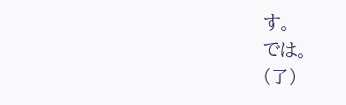す。
では。
(了)